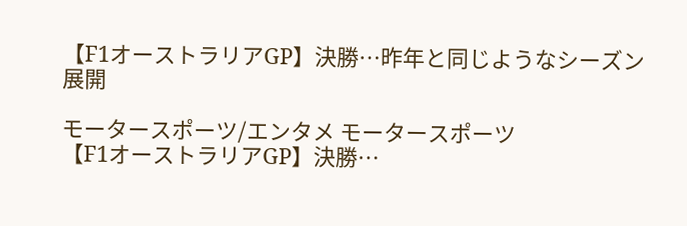【F1オーストラリアGP】決勝…昨年と同じようなシーズン展開

モータースポーツ/エンタメ モータースポーツ
【F1オーストラリアGP】決勝…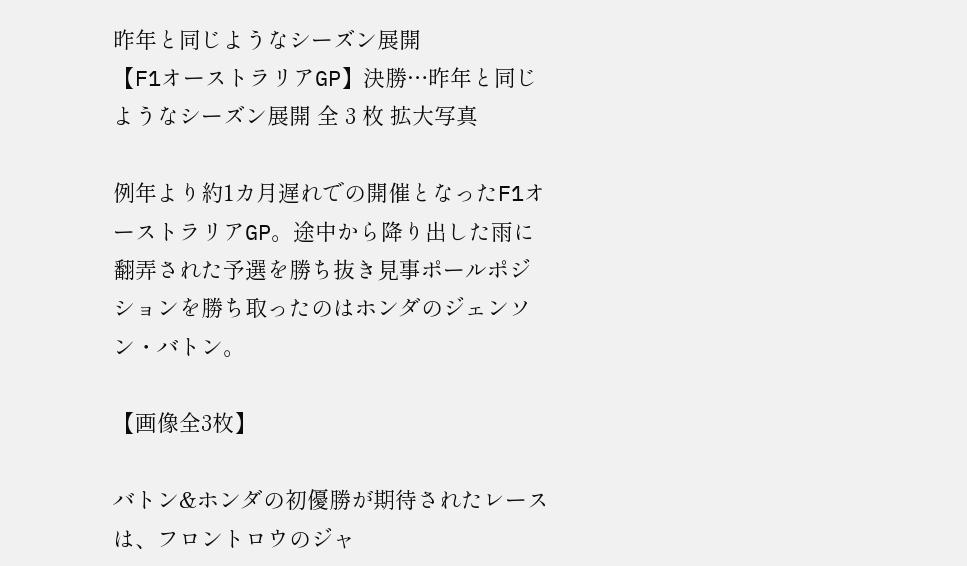昨年と同じようなシーズン展開
【F1オーストラリアGP】決勝…昨年と同じようなシーズン展開 全 3 枚 拡大写真

例年より約1カ月遅れでの開催となったF1オーストラリアGP。途中から降り出した雨に翻弄された予選を勝ち抜き見事ポールポジションを勝ち取ったのはホンダのジェンソン・バトン。

【画像全3枚】

バトン&ホンダの初優勝が期待されたレースは、フロントロウのジャ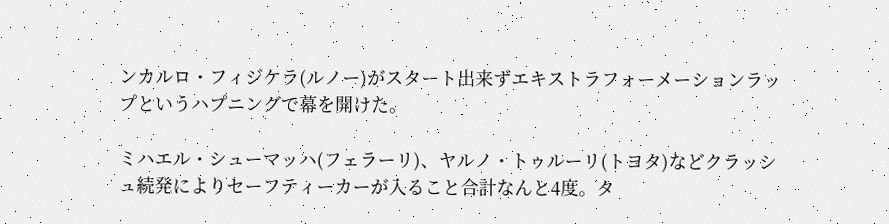ンカルロ・フィジケラ(ルノー)がスタート出来ずエキストラフォーメーションラップというハプニングで幕を開けた。

ミハエル・シューマッハ(フェラーリ)、ヤルノ・トゥルーリ(トヨタ)などクラッシュ続発によりセーフティーカーが入ること合計なんと4度。タ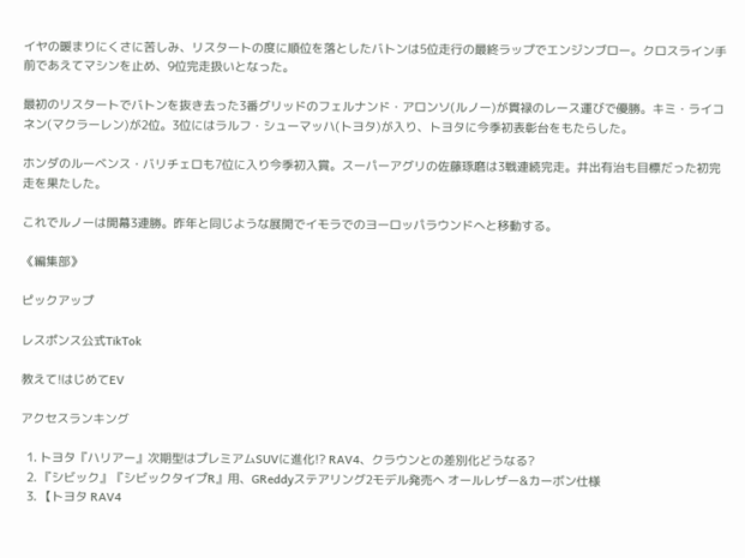イヤの暖まりにくさに苦しみ、リスタートの度に順位を落としたバトンは5位走行の最終ラップでエンジンブロー。クロスライン手前であえてマシンを止め、9位完走扱いとなった。

最初のリスタートでバトンを抜き去った3番グリッドのフェルナンド・アロンソ(ルノー)が貫禄のレース運びで優勝。キミ・ライコネン(マクラーレン)が2位。3位にはラルフ・シューマッハ(トヨタ)が入り、トヨタに今季初表彰台をもたらした。

ホンダのルーベンス・バリチェロも7位に入り今季初入賞。スーパーアグリの佐藤琢磨は3戦連続完走。井出有治も目標だった初完走を果たした。

これでルノーは開幕3連勝。昨年と同じような展開でイモラでのヨーロッパラウンドへと移動する。

《編集部》

ピックアップ

レスポンス公式TikTok

教えて!はじめてEV

アクセスランキング

  1. トヨタ『ハリアー』次期型はプレミアムSUVに進化!? RAV4、クラウンとの差別化どうなる?
  2. 『シビック』『シビックタイプR』用、GReddyステアリング2モデル発売へ オールレザー&カーボン仕様
  3. 【トヨタ RAV4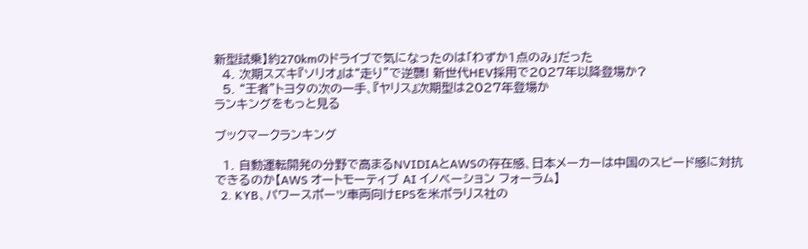新型試乗】約270kmのドライブで気になったのは「わずか1点のみ」だった
  4. 次期スズキ『ソリオ』は“走り”で逆襲! 新世代HEV採用で2027年以降登場か?
  5. “王者”トヨタの次の一手、『ヤリス』次期型は2027年登場か
ランキングをもっと見る

ブックマークランキング

  1. 自動運転開発の分野で高まるNVIDIAとAWSの存在感、日本メーカーは中国のスピード感に対抗できるのか【AWS オートモーティブ AI イノベーション フォーラム】
  2. KYB、パワースポーツ車両向けEPSを米ポラリス社の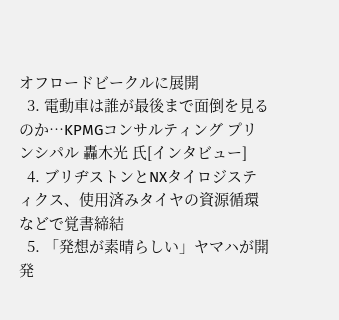オフロードビークルに展開
  3. 電動車は誰が最後まで面倒を見るのか…KPMGコンサルティング プリンシパル 轟木光 氏[インタビュー]
  4. ブリヂストンとNXタイロジスティクス、使用済みタイヤの資源循環などで覚書締結
  5. 「発想が素晴らしい」ヤマハが開発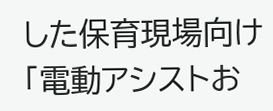した保育現場向け「電動アシストお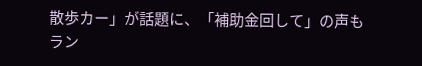散歩カー」が話題に、「補助金回して」の声も
ラン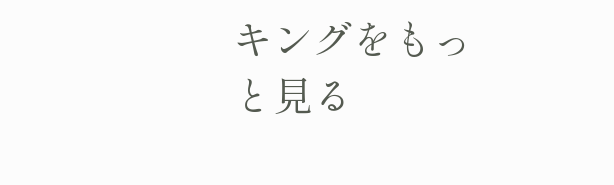キングをもっと見る